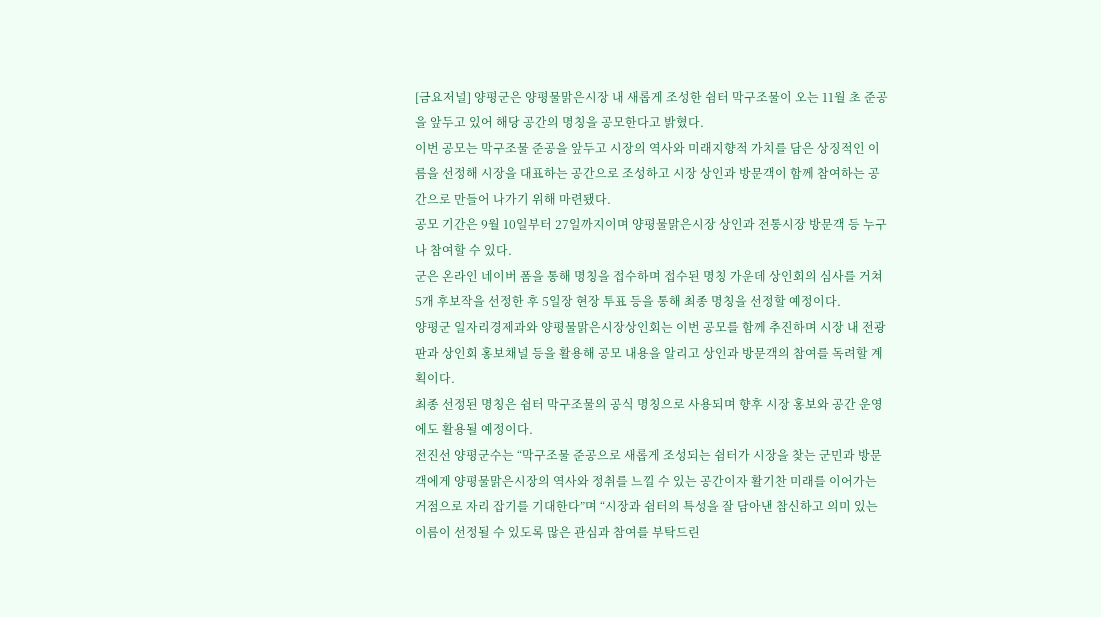[금요저널] 양평군은 양평물맑은시장 내 새롭게 조성한 쉼터 막구조물이 오는 11월 초 준공을 앞두고 있어 해당 공간의 명칭을 공모한다고 밝혔다.
이번 공모는 막구조물 준공을 앞두고 시장의 역사와 미래지향적 가치를 담은 상징적인 이름을 선정해 시장을 대표하는 공간으로 조성하고 시장 상인과 방문객이 함께 참여하는 공간으로 만들어 나가기 위해 마련됐다.
공모 기간은 9월 10일부터 27일까지이며 양평물맑은시장 상인과 전통시장 방문객 등 누구나 참여할 수 있다.
군은 온라인 네이버 폼을 통해 명칭을 접수하며 접수된 명칭 가운데 상인회의 심사를 거쳐 5개 후보작을 선정한 후 5일장 현장 투표 등을 통해 최종 명칭을 선정할 예정이다.
양평군 일자리경제과와 양평물맑은시장상인회는 이번 공모를 함께 추진하며 시장 내 전광판과 상인회 홍보채널 등을 활용해 공모 내용을 알리고 상인과 방문객의 참여를 독려할 계획이다.
최종 선정된 명칭은 쉼터 막구조물의 공식 명칭으로 사용되며 향후 시장 홍보와 공간 운영에도 활용될 예정이다.
전진선 양평군수는 “막구조물 준공으로 새롭게 조성되는 쉼터가 시장을 찾는 군민과 방문객에게 양평물맑은시장의 역사와 정취를 느낄 수 있는 공간이자 활기찬 미래를 이어가는 거점으로 자리 잡기를 기대한다”며 “시장과 쉼터의 특성을 잘 담아낸 참신하고 의미 있는 이름이 선정될 수 있도록 많은 관심과 참여를 부탁드린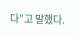다”고 말했다.